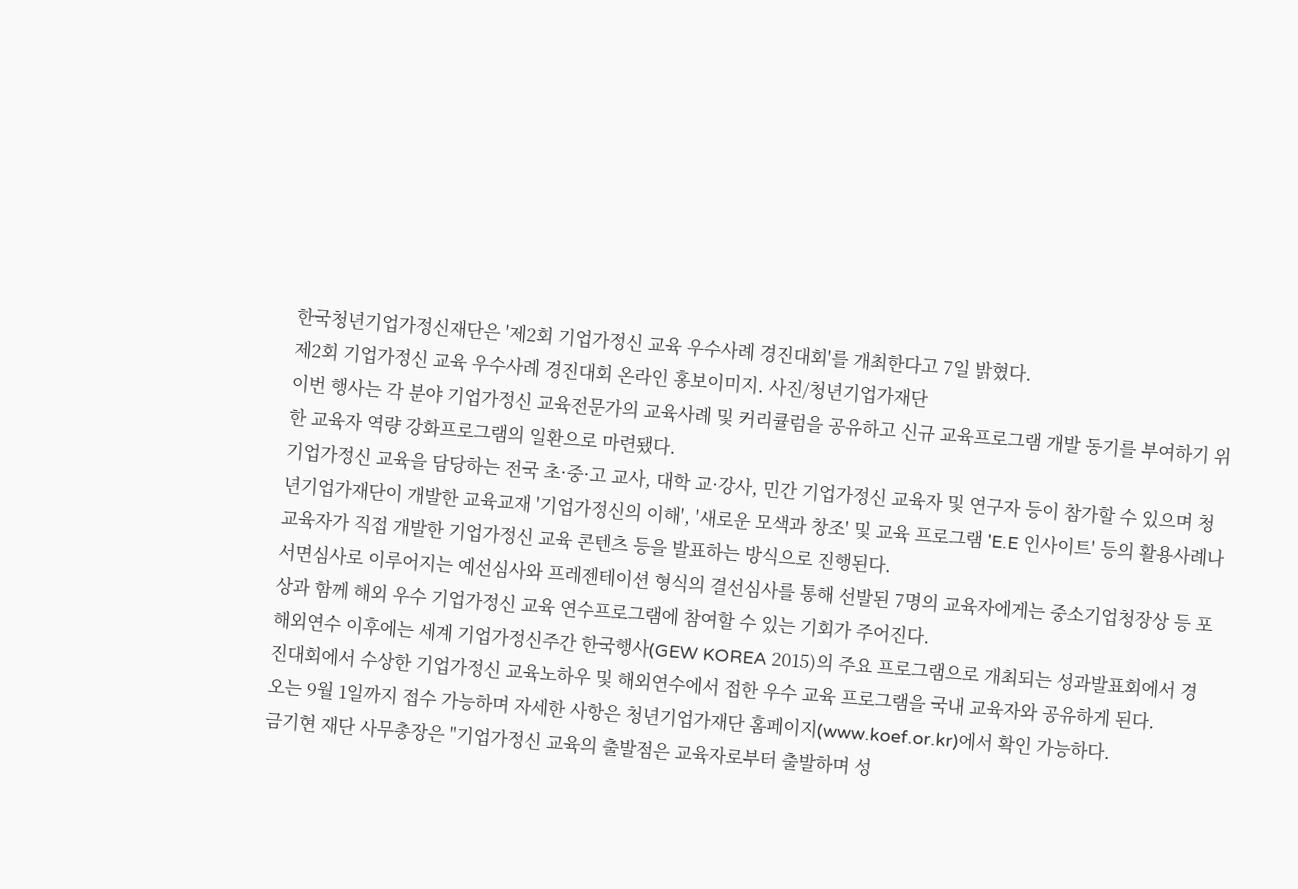한국청년기업가정신재단은 '제2회 기업가정신 교육 우수사례 경진대회'를 개최한다고 7일 밝혔다.
제2회 기업가정신 교육 우수사례 경진대회 온라인 홍보이미지. 사진/청년기업가재단
이번 행사는 각 분야 기업가정신 교육전문가의 교육사례 및 커리큘럼을 공유하고 신규 교육프로그램 개발 동기를 부여하기 위한 교육자 역량 강화프로그램의 일환으로 마련됐다.
기업가정신 교육을 담당하는 전국 초·중·고 교사, 대학 교·강사, 민간 기업가정신 교육자 및 연구자 등이 참가할 수 있으며 청년기업가재단이 개발한 교육교재 '기업가정신의 이해', '새로운 모색과 창조' 및 교육 프로그램 'E.E 인사이트' 등의 활용사례나 교육자가 직접 개발한 기업가정신 교육 콘텐츠 등을 발표하는 방식으로 진행된다.
서면심사로 이루어지는 예선심사와 프레젠테이션 형식의 결선심사를 통해 선발된 7명의 교육자에게는 중소기업청장상 등 포상과 함께 해외 우수 기업가정신 교육 연수프로그램에 참여할 수 있는 기회가 주어진다.
해외연수 이후에는 세계 기업가정신주간 한국행사(GEW KOREA 2015)의 주요 프로그램으로 개최되는 성과발표회에서 경진대회에서 수상한 기업가정신 교육노하우 및 해외연수에서 접한 우수 교육 프로그램을 국내 교육자와 공유하게 된다.
오는 9월 1일까지 접수 가능하며 자세한 사항은 청년기업가재단 홈페이지(www.koef.or.kr)에서 확인 가능하다.
금기현 재단 사무총장은 "기업가정신 교육의 출발점은 교육자로부터 출발하며 성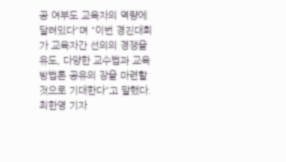공 여부도 교육자의 역량에 달려있다"며 "이번 경진대회가 교육자간 선의의 경쟁을 유도, 다양한 교수법과 교육방법론 공유의 장을 마련할 것으로 기대한다"고 말했다.
최한영 기자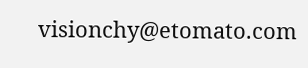visionchy@etomato.com